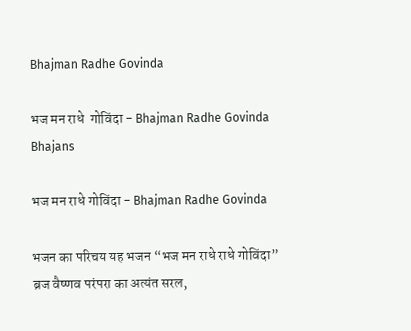Bhajman Radhe Govinda

भज मन राधे  गोविंदा - Bhajman Radhe Govinda
Bhajans

भज मन राधे गोविंदा - Bhajman Radhe Govinda

भजन का परिचय यह भजन “भज मन राधे राधे गोविंदा” ब्रज वैष्णव परंपरा का अत्यंत सरल,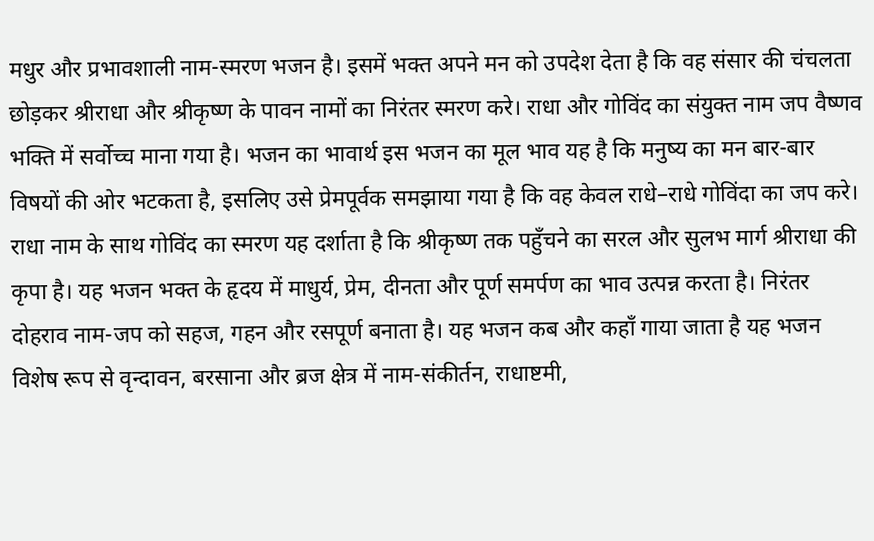मधुर और प्रभावशाली नाम-स्मरण भजन है। इसमें भक्त अपने मन को उपदेश देता है कि वह संसार की चंचलता छोड़कर श्रीराधा और श्रीकृष्ण के पावन नामों का निरंतर स्मरण करे। राधा और गोविंद का संयुक्त नाम जप वैष्णव भक्ति में सर्वोच्च माना गया है। भजन का भावार्थ इस भजन का मूल भाव यह है कि मनुष्य का मन बार-बार विषयों की ओर भटकता है, इसलिए उसे प्रेमपूर्वक समझाया गया है कि वह केवल राधे–राधे गोविंदा का जप करे। राधा नाम के साथ गोविंद का स्मरण यह दर्शाता है कि श्रीकृष्ण तक पहुँचने का सरल और सुलभ मार्ग श्रीराधा की कृपा है। यह भजन भक्त के हृदय में माधुर्य, प्रेम, दीनता और पूर्ण समर्पण का भाव उत्पन्न करता है। निरंतर दोहराव नाम-जप को सहज, गहन और रसपूर्ण बनाता है। यह भजन कब और कहाँ गाया जाता है यह भजन विशेष रूप से वृन्दावन, बरसाना और ब्रज क्षेत्र में नाम-संकीर्तन, राधाष्टमी,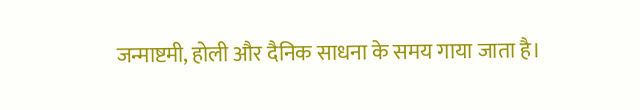जन्माष्टमी, होली और दैनिक साधना के समय गाया जाता है।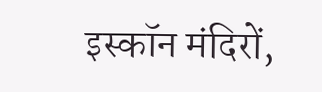इस्कॉन मंदिरों,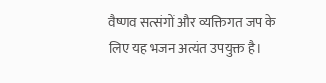वैष्णव सत्संगों और व्यक्तिगत जप के लिए यह भजन अत्यंत उपयुक्त है।